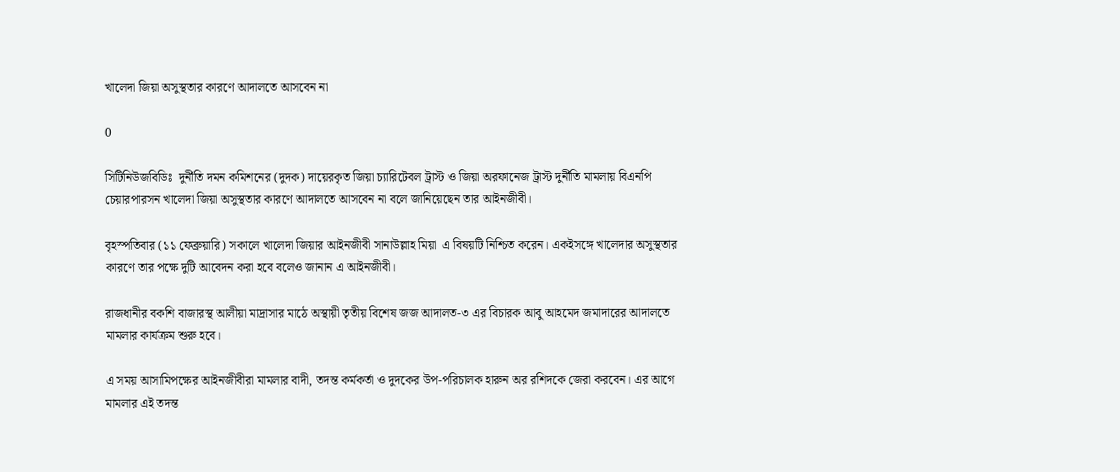খালেদা জিয়া অসুস্থতার কারণে আদালতে আসবেন না

0

সিটিনিউজবিডিঃ  দুর্নীতি দমন কমিশনের (দুদক) দায়েরকৃত জিয়া চ্যারিটেবল ট্রাস্ট ও জিয়া অরফানেজ ট্রাস্ট দুর্নীতি মামলায় বিএনপি চেয়ারপারসন খালেদা জিয়া অসুস্থতার কারণে আদালতে আসবেন না বলে জানিয়েছেন তার আইনজীবী।

বৃহস্পতিবার (১১ ফেব্রুয়ারি) সকালে খালেদা জিয়ার আইনজীবী সানাউল্লাহ মিয়া  এ বিষয়টি নিশ্চিত করেন। একইসঙ্গে খালেদার অসুস্থতার কারণে তার পক্ষে দুটি আবেদন করা হবে বলেও জানান এ আইনজীবী।

রাজধানীর বকশি বাজারস্থ আলীয়া মাদ্রাসার মাঠে অস্থায়ী তৃতীয় বিশেষ জজ আদালত-৩ এর বিচারক আবু আহমেদ জমাদারের আদালতে মামলার কার্যক্রম শুরু হবে।

এ সময় আসামিপক্ষের আইনজীবীরা মামলার বাদী, তদন্ত কর্মকর্তা ও দুদকের উপ-পরিচালক হারুন অর রশিদকে জেরা করবেন। এর আগে মামলার এই তদন্ত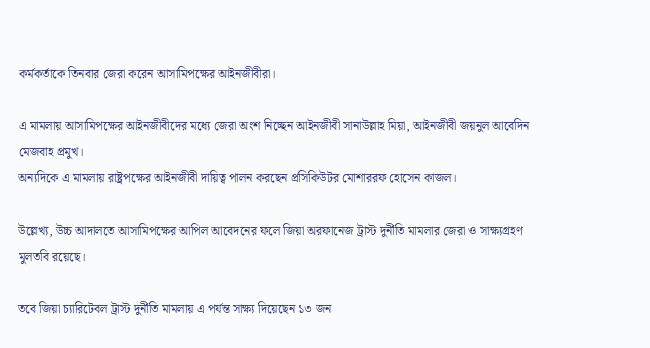কর্মকর্তাকে তিনবার জেরা করেন আসামিপক্ষের আইনজীবীরা।

এ মামলায় আসামিপক্ষের আইনজীবীদের মধ্যে জেরা অংশ নিচ্ছেন আইনজীবী সানাউল্লাহ মিয়া, আইনজীবী জয়নুল আবেদিন মেজবাহ প্রমুখ।
অন্যদিকে এ মামলায় রাষ্ট্রপক্ষের আইনজীবী দায়িত্ব পালন করছেন প্রসিকিউটর মোশাররফ হোসেন কাজল।

উল্লেখ্য, উচ্চ আদালতে আসামিপক্ষের আপিল আবেদনের ফলে জিয়া অরফানেজ ট্রাস্ট দুর্নীতি মামলার জেরা ও সাক্ষ্যগ্রহণ মুলতবি রয়েছে।

তবে জিয়া চ্যারিটেবল ট্রাস্ট দুর্নীতি মামলায় এ পর্যন্ত সাক্ষ্য দিয়েছেন ১৩ জন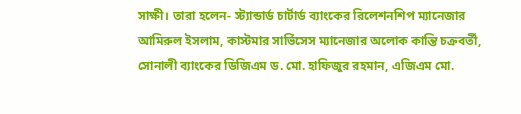সাক্ষী। তারা হলেন- স্ট্যান্ডার্ড চার্টার্ড ব্যাংকের রিলেশনশিপ ম্যানেজার আমিরুল ইসলাম, কাস্টমার সার্ভিসেস ম্যানেজার অলোক কান্তি চক্রবর্তী, সোনালী ব্যাংকের ডিজিএম ড. মো. হাফিজুর রহমান, এজিএম মো.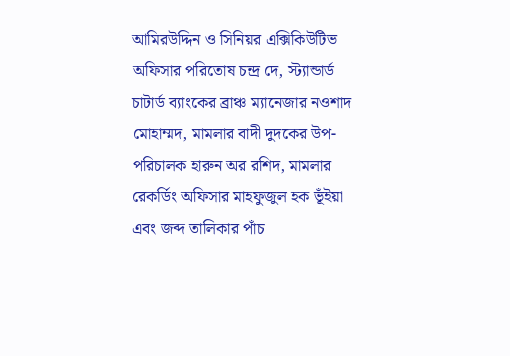আমিরউদ্দিন ও সিনিয়র এক্সিকিউটিভ অফিসার পরিতোষ চন্দ্র দে, স্ট্যান্ডার্ড চাটার্ড ব্যাংকের ব্রাঞ্চ ম্যানেজার নওশাদ মোহাম্মদ, মামলার বাদী দুদকের উপ-পরিচালক হারুন অর রশিদ, মামলার রেকর্ডিং অফিসার মাহফুজুল হক ভূঁইয়া এবং জব্দ তালিকার পাঁচ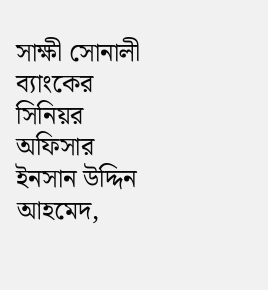সাক্ষী সোনালী ব্যাংকের সিনিয়র অফিসার ইনসান উদ্দিন আহমেদ,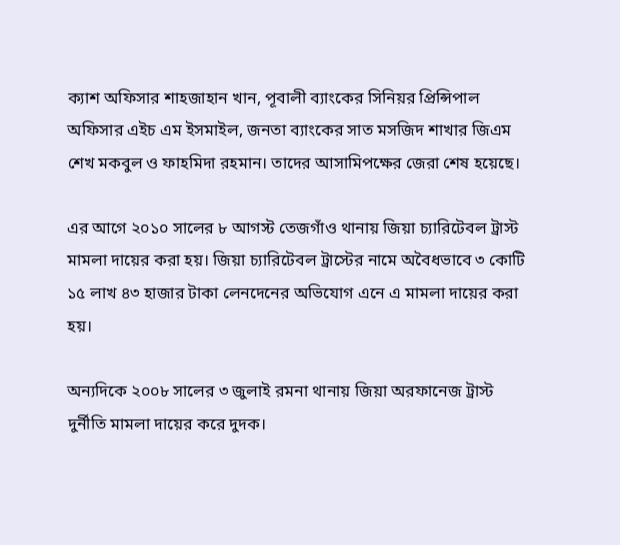ক্যাশ অফিসার শাহজাহান খান, পূবালী ব্যাংকের সিনিয়র প্রিন্সিপাল অফিসার এইচ এম ইসমাইল, জনতা ব্যাংকের সাত মসজিদ শাখার জিএম শেখ মকবুল ও ফাহমিদা রহমান। তাদের আসামিপক্ষের জেরা শেষ হয়েছে।

এর আগে ২০১০ সালের ৮ আগস্ট তেজগাঁও থানায় জিয়া চ্যারিটেবল ট্রাস্ট মামলা দায়ের করা হয়। জিয়া চ্যারিটেবল ট্রাস্টের নামে অবৈধভাবে ৩ কোটি ১৫ লাখ ৪৩ হাজার টাকা লেনদেনের অভিযোগ এনে এ মামলা দায়ের করা হয়।

অন্যদিকে ২০০৮ সালের ৩ জুলাই রমনা থানায় জিয়া অরফানেজ ট্রাস্ট দুর্নীতি মামলা দায়ের করে দুদক।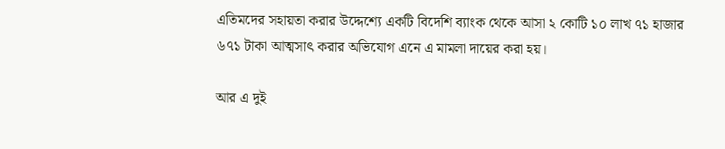এতিমদের সহায়তা করার উদ্দেশ্যে একটি বিদেশি ব্যাংক থেকে আসা ২ কোটি ১০ লাখ ৭১ হাজার ৬৭১ টাকা আত্মসাৎ করার অভিযোগ এনে এ মামলা দায়ের করা হয়।

আর এ দুই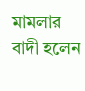মামলার বাদী হলেন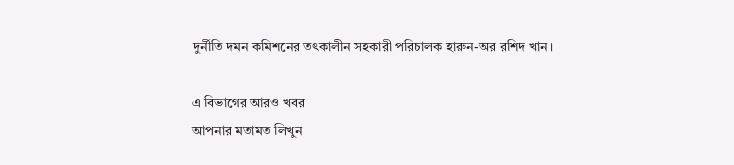দুর্নীতি দমন কমিশনের তৎকালীন সহকারী পরিচালক হারুন-অর রশিদ খান।

এ বিভাগের আরও খবর
আপনার মতামত লিখুন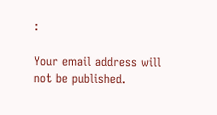:

Your email address will not be published.